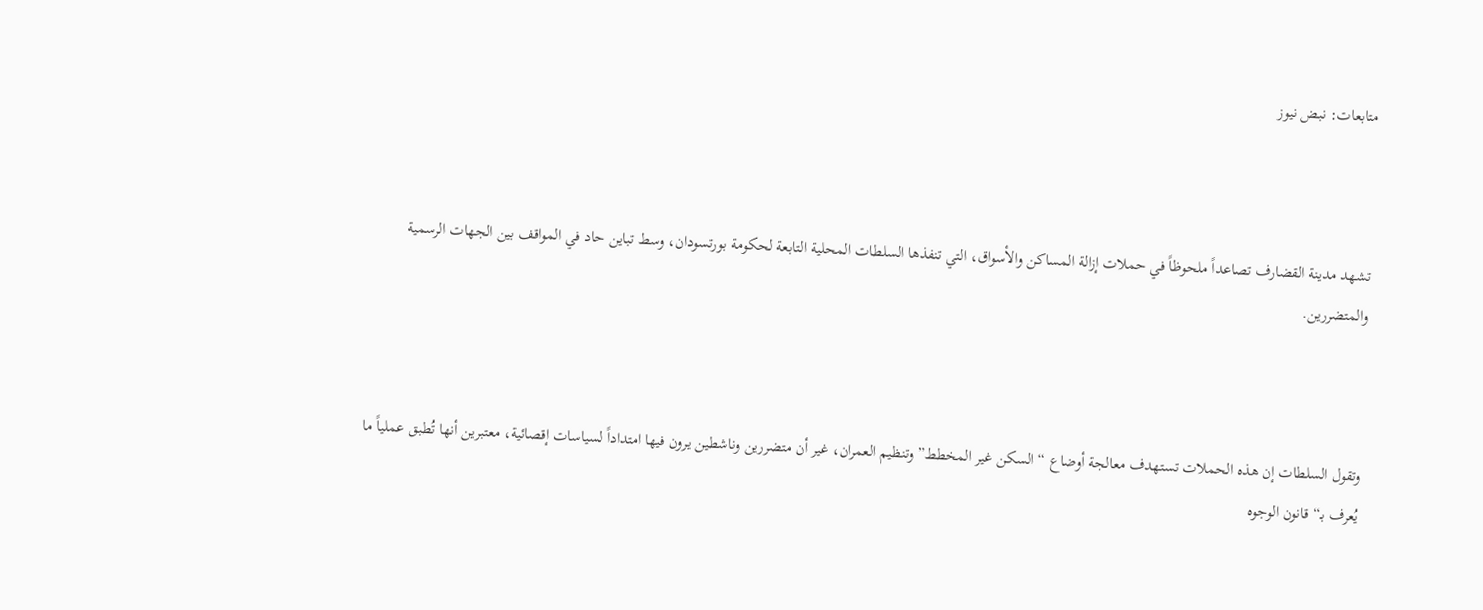متابعات: نبض نيوز



تشهد مدينة القضارف تصاعداً ملحوظاً في حملات إزالة المساكن والأسواق، التي تنفذها السلطات المحلية التابعة لحكومة بورتسودان، وسط تباين حاد في المواقف بين الجهات الرسمية والمتضررين.



وتقول السلطات إن هذه الحملات تستهدف معالجة أوضاع “السكن غير المخطط” وتنظيم العمران، غير أن متضررين وناشطين يرون فيها امتداداً لسياسات إقصائية، معتبرين أنها تُطبق عملياً ما يُعرف بـ“قانون الوجوه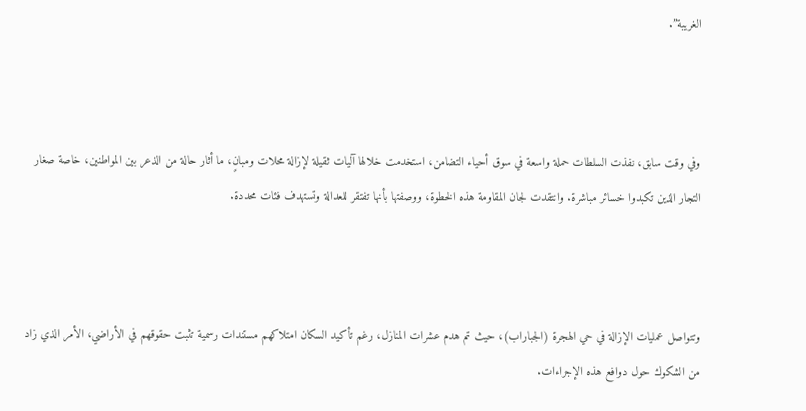الغريبة”.



وفي وقت سابق، نفذت السلطات حملة واسعة في سوق أحياء التضامن، استخدمت خلالها آليات ثقيلة لإزالة محلات ومبانٍ، ما أثار حالة من الذعر بين المواطنين، خاصة صغار التجار الذين تكبدوا خسائر مباشرة. وانتقدت لجان المقاومة هذه الخطوة، ووصفتها بأنها تفتقر للعدالة وتستهدف فئات محددة.



وتتواصل عمليات الإزالة في حي الهجرة (الجباراب)، حيث تم هدم عشرات المنازل، رغم تأكيد السكان امتلاكهم مستندات رسمية تثبت حقوقهم في الأراضي، الأمر الذي زاد من الشكوك حول دوافع هذه الإجراءات.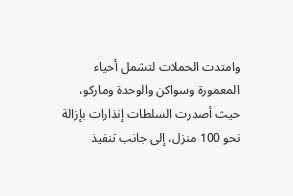وامتدت الحملات لتشمل أحياء المعمورة وسواكن والوحدة وماركو، حيث أصدرت السلطات إنذارات بإزالة نحو 100 منزل، إلى جانب تنفيذ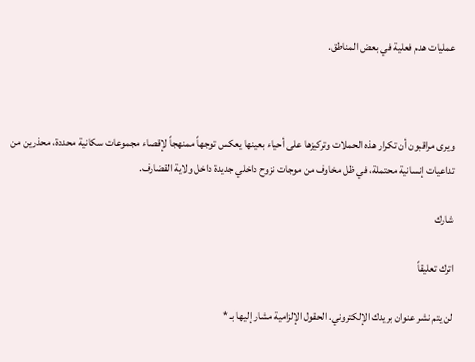عمليات هدم فعلية في بعض المناطق.



ويرى مراقبون أن تكرار هذه الحملات وتركيزها على أحياء بعينها يعكس توجهاً ممنهجاً لإقصاء مجموعات سكانية محددة، محذرين من تداعيات إنسانية محتملة، في ظل مخاوف من موجات نزوح داخلي جديدة داخل ولاية القضارف.

شارك

اترك تعليقاً

لن يتم نشر عنوان بريدك الإلكتروني. الحقول الإلزامية مشار إليها بـ *